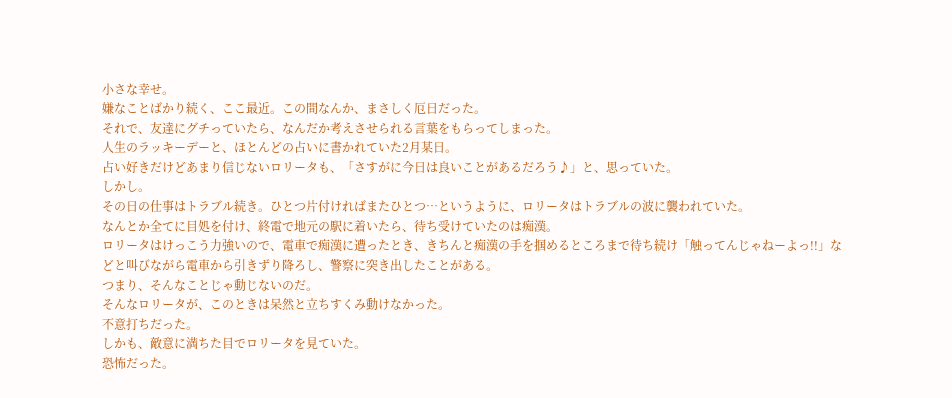小さな幸せ。
嫌なことばかり続く、ここ最近。この間なんか、まさしく厄日だった。
それで、友達にグチっていたら、なんだか考えさせられる言葉をもらってしまった。
人生のラッキーデーと、ほとんどの占いに書かれていた2月某日。
占い好きだけどあまり信じないロリータも、「さすがに今日は良いことがあるだろう♪」と、思っていた。
しかし。
その日の仕事はトラブル続き。ひとつ片付ければまたひとつ…というように、ロリータはトラブルの波に襲われていた。
なんとか全てに目処を付け、終電で地元の駅に着いたら、待ち受けていたのは痴漢。
ロリータはけっこう力強いので、電車で痴漢に遭ったとき、きちんと痴漢の手を掴めるところまで待ち続け「触ってんじゃねーよっ!!」などと叫びながら電車から引きずり降ろし、警察に突き出したことがある。
つまり、そんなことじゃ動じないのだ。
そんなロリータが、このときは呆然と立ちすくみ動けなかった。
不意打ちだった。
しかも、敵意に満ちた目でロリータを見ていた。
恐怖だった。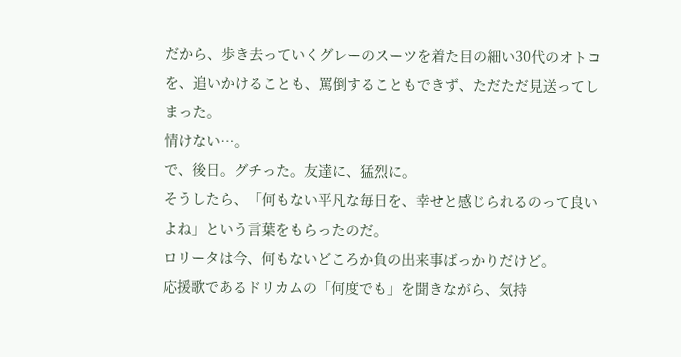だから、歩き去っていくグレーのスーツを着た目の細い30代のオトコを、追いかけることも、罵倒することもできず、ただただ見送ってしまった。
情けない…。
で、後日。グチった。友達に、猛烈に。
そうしたら、「何もない平凡な毎日を、幸せと感じられるのって良いよね」という言葉をもらったのだ。
ロリータは今、何もないどころか負の出来事ばっかりだけど。
応援歌であるドリカムの「何度でも」を聞きながら、気持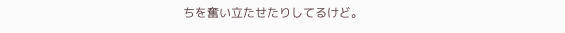ちを奮い立たせたりしてるけど。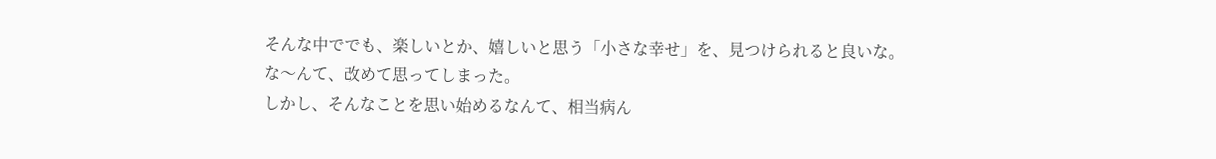そんな中ででも、楽しいとか、嬉しいと思う「小さな幸せ」を、見つけられると良いな。
な〜んて、改めて思ってしまった。
しかし、そんなことを思い始めるなんて、相当病ん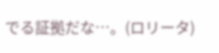でる証拠だな…。(ロリータ)